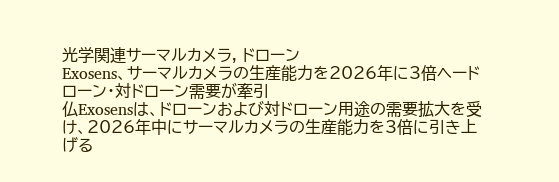光学関連サーマルカメラ, ドローン
Exosens、サーマルカメラの生産能力を2026年に3倍ヘードローン・対ドローン需要が牽引
仏Exosensは、ドローンおよび対ドローン用途の需要拡大を受け、2026年中にサーマルカメラの生産能力を3倍に引き上げる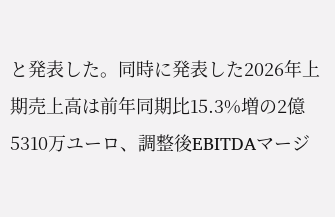と発表した。同時に発表した2026年上期売上高は前年同期比15.3%増の2億5310万ユーロ、調整後EBITDAマージ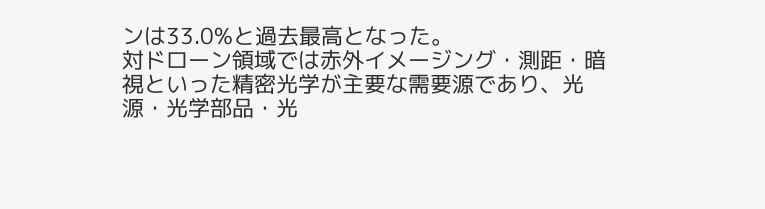ンは33.0%と過去最高となった。
対ドローン領域では赤外イメージング・測距・暗視といった精密光学が主要な需要源であり、光源・光学部品・光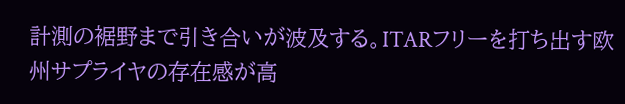計測の裾野まで引き合いが波及する。ITARフリーを打ち出す欧州サプライヤの存在感が高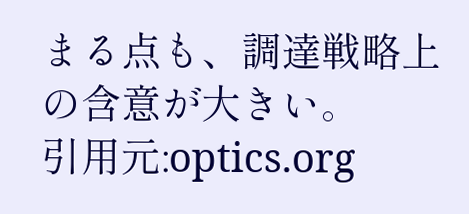まる点も、調達戦略上の含意が大きい。
引用元:optics.org